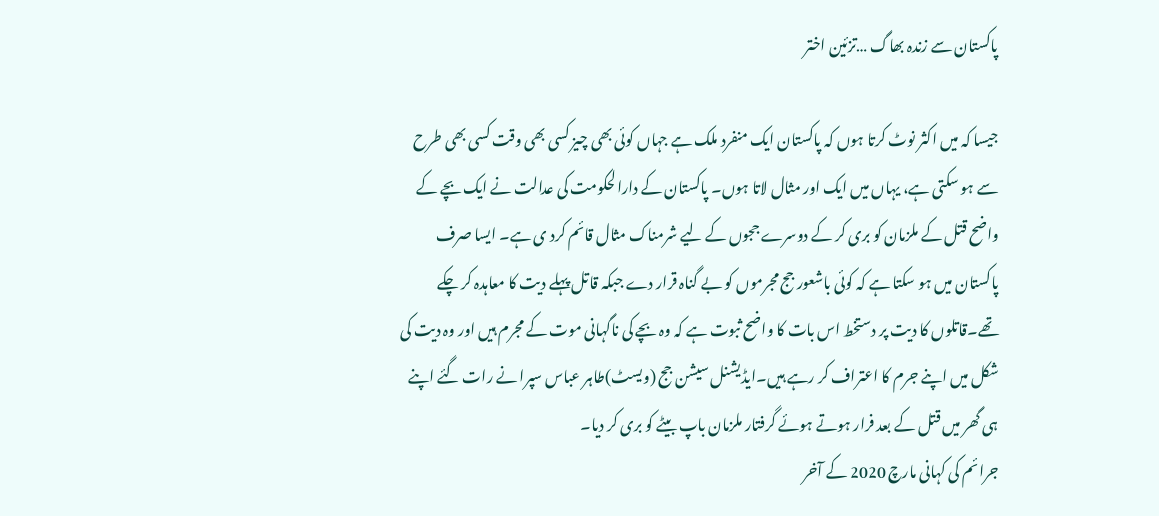پاکستان سے زندہ بھاگ …تزئین اختر

جیسا کہ میں اکثر نوٹ کرتا ہوں کہ پاکستان ایک منفرد ملک ہے جہاں کوئی بھی چیز کسی بھی وقت کسی بھی طرح سے ہو سکتی ہے، یہاں میں ایک اور مثال لاتا ہوں۔ پاکستان کے دارالحکومت کی عدالت نے ایک بچے کے واضح قتل کے ملزمان کو بری کر کے دوسرے ججوں کے لیے شرمناک مثال قائم کرد ی ہے۔ ایسا صرف پاکستان میں ہو سکتا ہے کہ کوئی باشعور جج مجرموں کو بے گناہ قرار دے جبکہ قاتل پہلے دیت کا معاہدہ کر چکے تھے۔قاتلوں کا دیت پر دستخط اس بات کا واضح ثبوت ہے کہ وہ بچے کی ناگہانی موت کے مجرم ہیں اور وہ دیت کی شکل میں اپنے جرم کا اعتراف کر رہے ہیں۔ایڈیشنل سیشن جج (ویسٹ)طاہر عباس سپرا نے رات گئے اپنے ہی گھر میں قتل کے بعد فرار ہوتے ہوئے گرفتار ملزمان باپ بیٹے کو بری کر دیا۔
جرائم کی کہانی مارچ 2020 کے آخر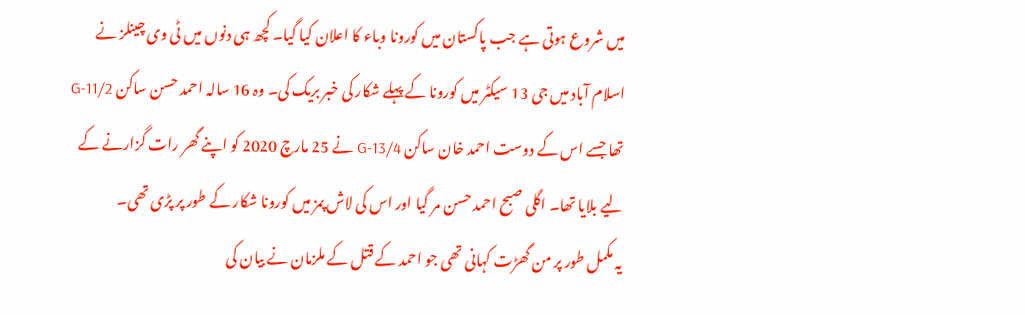میں شروع ہوتی ہے جب پاکستان میں کورونا وباء کا اعلان کیا گیا۔ کچھ ہی دنوں میں ٹی وی چینلز نے اسلام آباد میں جی 13 سیکٹر میں کورونا کے پہلے شکار کی خبر بریک کی۔ وہ 16 سالہ احمد حسن ساکن G-11/2 تھا جسے اس کے دوست احمد خان ساکن G-13/4 نے 25 مارچ 2020 کو اپنے گھر رات گزارنے کے لیے بلایا تھا۔ اگلی صبح احمد حسن مر گیا اور اس کی لاش پمز میں کورونا شکار کے طور پر پڑی تھی۔
یہ مکمل طور پر من گھڑت کہانی تھی جو احمد کے قتل کے ملزمان نے بیان کی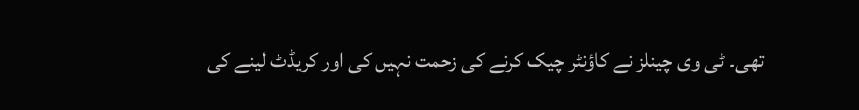تھی۔ ٹی وی چینلز نے کاؤنٹر چیک کرنے کی زحمت نہیں کی اور کریڈٹ لینے کی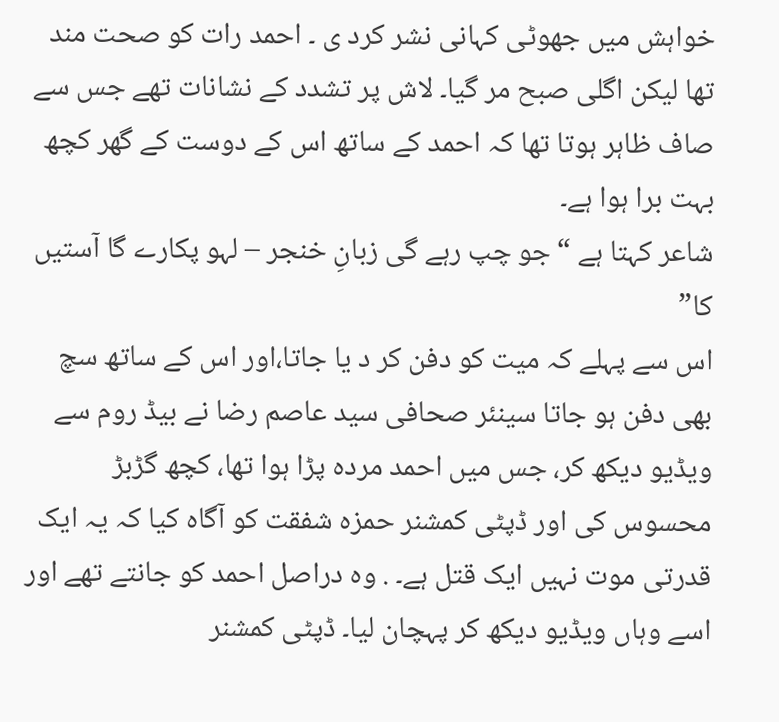خواہش میں جھوٹی کہانی نشر کرد ی ۔ احمد رات کو صحت مند تھا لیکن اگلی صبح مر گیا۔ لاش پر تشدد کے نشانات تھے جس سے صاف ظاہر ہوتا تھا کہ احمد کے ساتھ اس کے دوست کے گھر کچھ بہت برا ہوا ہے۔
شاعر کہتا ہے “جو چپ رہے گی زبانِ خنجر – لہو پکارے گا آستیں کا”
اس سے پہلے کہ میت کو دفن کر د یا جاتا،اور اس کے ساتھ سچ بھی دفن ہو جاتا سینئر صحافی سید عاصم رضا نے بیڈ روم سے ویڈیو دیکھ کر، جس میں احمد مردہ پڑا ہوا تھا، کچھ گڑبڑ محسوس کی اور ڈپٹی کمشنر حمزہ شفقت کو آگاہ کیا کہ یہ ایک قدرتی موت نہیں ایک قتل ہے۔ . وہ دراصل احمد کو جانتے تھے اور اسے وہاں ویڈیو دیکھ کر پہچان لیا۔ ڈپٹی کمشنر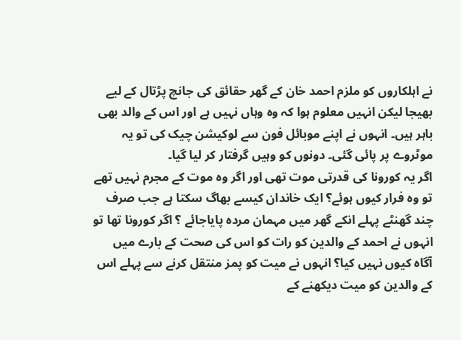نے اہلکاروں کو ملزم احمد خان کے گھر حقائق کی جانچ پڑتال کے لیے بھیجا لیکن انہیں معلوم ہوا کہ وہ وہاں نہیں ہے اور اس کے والد بھی باہر ہیں۔ انہوں نے اپنے موبائل فون سے لوکیشن چیک کی تو یہ موٹروے پر پائی گئی۔ دونوں کو وہیں گرفتار کر لیا گیا۔
اگر یہ کورونا کی قدرتی موت تھی اور اگر وہ موت کے مجرم نہیں تھے تو وہ فرار کیوں ہوئے؟ ایک خاندان کیسے بھاگ سکتا ہے جب صرف چند گھنٹے پہلے انکے گھر میں مہمان مردہ پایاجائے ؟ اگر کورونا تھا تو انہوں نے احمد کے والدین کو رات کو اس کی صحت کے بارے میں آگاہ کیوں نہیں کیا؟ انہوں نے میت کو پمز منتقل کرنے سے پہلے اس کے والدین کو میت دیکھنے کے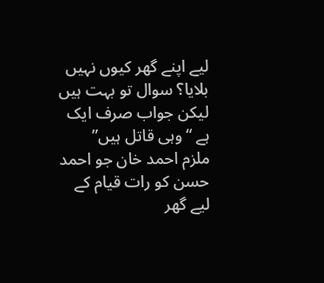لیے اپنے گھر کیوں نہیں بلایا؟ سوال تو بہت ہیں لیکن جواب صرف ایک ہے “وہی قاتل ہیں”
ملزم احمد خان جو احمد حسن کو رات قیام کے لیے گھر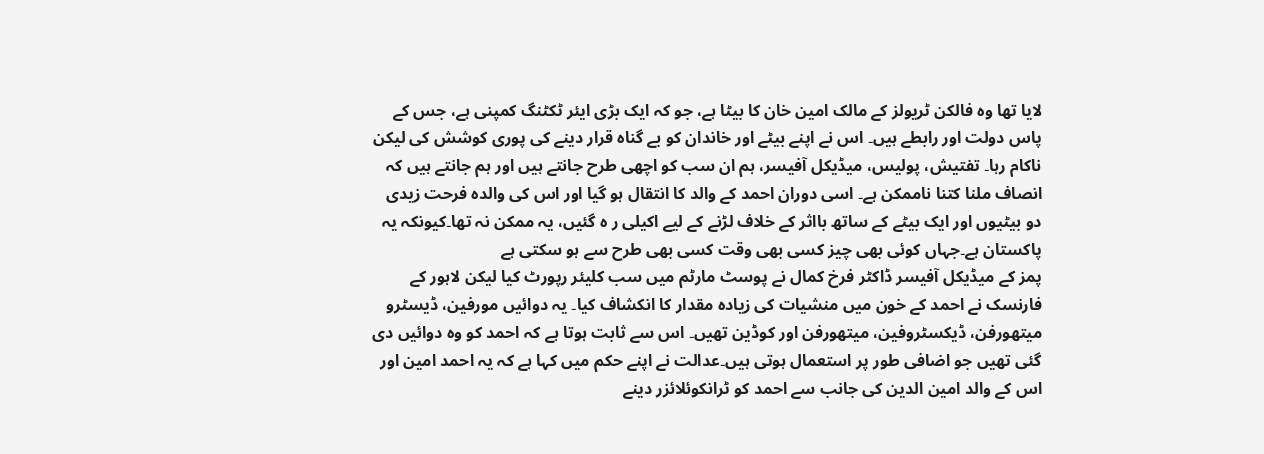لایا تھا وہ فالکن ٹریولز کے مالک امین خان کا بیٹا ہے، جو کہ ایک بڑی ایئر ٹکٹنگ کمپنی ہے، جس کے پاس دولت اور رابطے ہیں۔ اس نے اپنے بیٹے اور خاندان کو بے گناہ قرار دینے کی پوری کوشش کی لیکن ناکام رہا۔ تفتیش، پولیس، میڈیکل آفیسر، ہم ان سب کو اچھی طرح جانتے ہیں اور ہم جانتے ہیں کہ انصاف ملنا کتنا ناممکن ہے۔ اسی دوران احمد کے والد کا انتقال ہو گیا اور اس کی والدہ فرحت زیدی دو بیٹیوں اور ایک بیٹے کے ساتھ بااثر کے خلاف لڑنے کے لیے اکیلی ر ہ گئیں، یہ ممکن نہ تھا۔کیونکہ یہ پاکستان ہے۔جہاں کوئی بھی چیز کسی بھی وقت کسی بھی طرح سے ہو سکتی ہے
پمز کے میڈیکل آفیسر ڈاکٹر فرخ کمال نے پوسٹ مارٹم میں سب کلیئر رپورٹ کیا لیکن لاہور کے فارنسک نے احمد کے خون میں منشیات کی زیادہ مقدار کا انکشاف کیا۔ یہ دوائیں مورفین، ڈیسٹرو میتھورفن، ڈیکسٹروفین، میتھورفن اور کوڈین تھیں۔ اس سے ثابت ہوتا ہے کہ احمد کو وہ دوائیں دی گئی تھیں جو اضافی طور پر استعمال ہوتی ہیں۔عدالت نے اپنے حکم میں کہا ہے کہ یہ احمد امین اور اس کے والد امین الدین کی جانب سے احمد کو ٹرانکوئلائزر دینے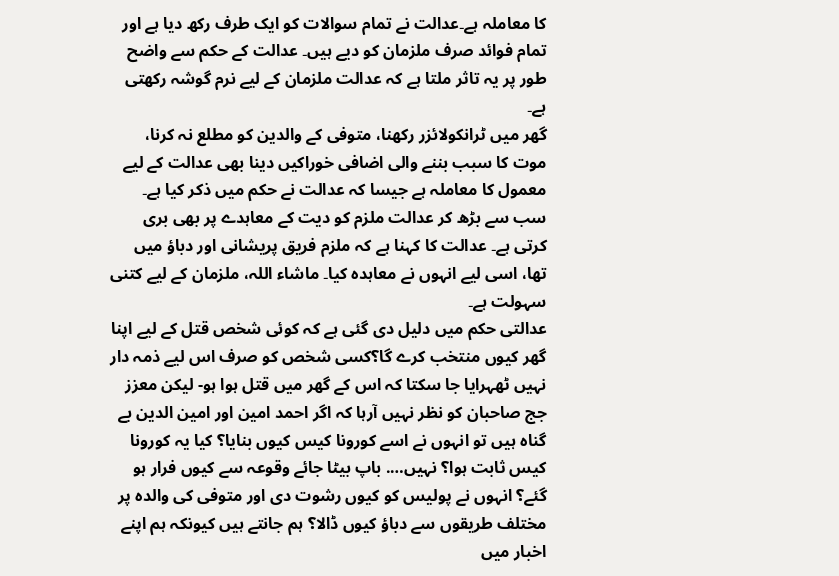کا معاملہ ہے۔عدالت نے تمام سوالات کو ایک طرف رکھ دیا ہے اور تمام فوائد صرف ملزمان کو دیے ہیں۔ عدالت کے حکم سے واضح طور پر یہ تاثر ملتا ہے کہ عدالت ملزمان کے لیے نرم گوشہ رکھتی ہے۔
گھر میں ٹرانکولائزر رکھنا، متوفی کے والدین کو مطلع نہ کرنا، موت کا سبب بننے والی اضافی خوراکیں دینا بھی عدالت کے لیے معمول کا معاملہ ہے جیسا کہ عدالت نے حکم میں ذکر کیا ہے۔ سب سے بڑھ کر عدالت ملزم کو دیت کے معاہدے پر بھی بری کرتی ہے۔ عدالت کا کہنا ہے کہ ملزم فریق پریشانی اور دباؤ میں تھا، اسی لیے انہوں نے معاہدہ کیا۔ ماشاء اللہ، ملزمان کے لیے کتنی سہولت ہے۔
عدالتی حکم میں دلیل دی گئی ہے کہ کوئی شخص قتل کے لیے اپنا گھر کیوں منتخب کرے گا؟کسی شخص کو صرف اس لیے ذمہ دار نہیں ٹھہرایا جا سکتا کہ اس کے گھر میں قتل ہوا ہو- لیکن معزز جج صاحبان کو نظر نہیں آرہا کہ اگر احمد امین اور امین الدین بے گناہ ہیں تو انہوں نے اسے کورونا کیس کیوں بنایا؟ کیا یہ کورونا کیس ثابت ہوا؟ نہیں…. باپ بیٹا جائے وقوعہ سے کیوں فرار ہو گئے؟ انہوں نے پولیس کو کیوں رشوت دی اور متوفی کی والدہ پر مختلف طریقوں سے دباؤ کیوں ڈالا؟ ہم جانتے ہیں کیونکہ ہم اپنے اخبار میں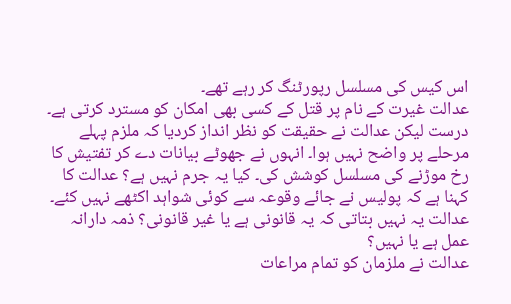اس کیس کی مسلسل رپورٹنگ کر رہے تھے۔
عدالت غیرت کے نام پر قتل کے کسی بھی امکان کو مسترد کرتی ہے۔ درست لیکن عدالت نے حقیقت کو نظر انداز کردیا کہ ملزم پہلے مرحلے پر واضح نہیں ہوا۔ انہوں نے جھوٹے بیانات دے کر تفتیش کا رخ موڑنے کی مسلسل کوشش کی۔ کیا یہ جرم نہیں ہے؟ عدالت کا کہنا ہے کہ پولیس نے جائے وقوعہ سے کوئی شواہد اکٹھے نہیں کئے۔ عدالت یہ نہیں بتاتی کہ یہ قانونی ہے یا غیر قانونی؟ ذمہ دارانہ عمل ہے یا نہیں؟
عدالت نے ملزمان کو تمام مراعات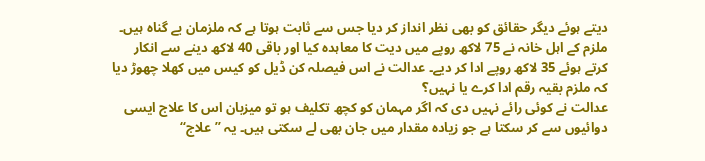دیتے ہوئے دیگر حقائق کو بھی نظر انداز کر دیا جس سے ثابت ہوتا ہے کہ ملزمان بے گناہ ہیں۔ ملزم کے اہل خانہ نے 75 لاکھ روپے میں دیت کا معاہدہ کیا اور باقی 40 لاکھ دینے سے انکار کرتے ہوئے 35 لاکھ روپے ادا کر دیے۔ عدالت نے اس فیصلہ کن ڈیل کو کیس میں کھلا چھوڑ دیا کہ ملزم بقیہ رقم ادا کرے یا نہیں؟
عدالت نے کوئی رائے نہیں دی کہ اگر مہمان کو کچھ تکلیف ہو تو میزبان اس کا علاج ایسی دوائیوں سے کر سکتا ہے جو زیادہ مقدار میں جان بھی لے سکتی ہیں۔ یہ ’’علاج‘‘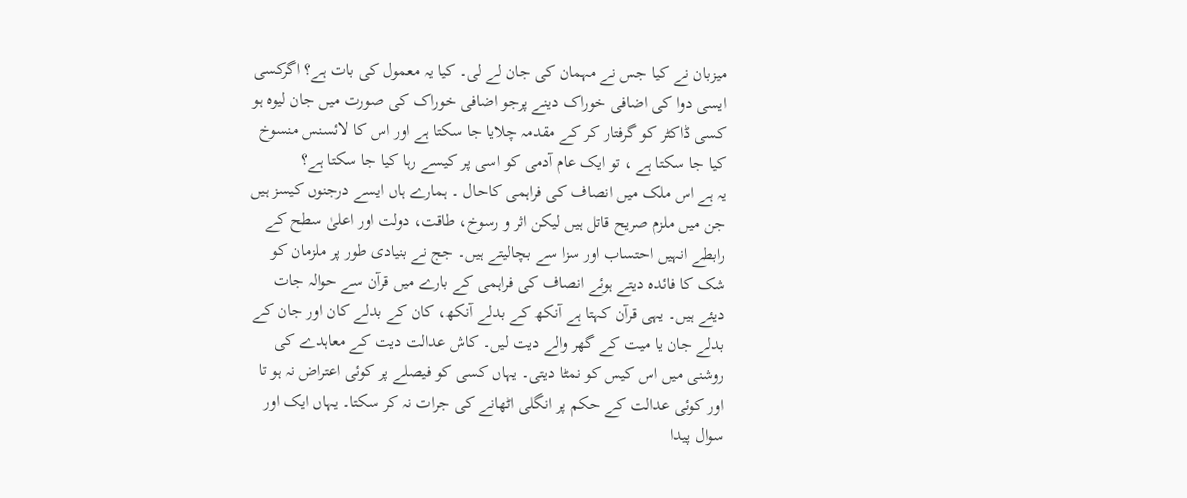میزبان نے کیا جس نے مہمان کی جان لے لی۔ کیا یہ معمول کی بات ہے؟ اگرکسی ایسی دوا کی اضافی خوراک دینے پرجو اضافی خوراک کی صورت میں جان لیوہ ہو کسی ڈاکٹر کو گرفتار کر کے مقدمہ چلایا جا سکتا ہے اور اس کا لائسنس منسوخ کیا جا سکتا ہے ، تو ایک عام آدمی کو اسی پر کیسے رہا کیا جا سکتا ہے؟
یہ ہے اس ملک میں انصاف کی فراہمی کاحال ۔ ہمارے ہاں ایسے درجنوں کیسز ہیں جن میں ملزم صریح قاتل ہیں لیکن اثر و رسوخ، طاقت، دولت اور اعلیٰ سطح کے رابطے انہیں احتساب اور سزا سے بچالیتے ہیں۔ جج نے بنیادی طور پر ملزمان کو شک کا فائدہ دیتے ہوئے انصاف کی فراہمی کے بارے میں قرآن سے حوالہ جات دیئے ہیں۔ یہی قرآن کہتا ہے آنکھ کے بدلے آنکھ، کان کے بدلے کان اور جان کے بدلے جان یا میت کے گھر والے دیت لیں۔ کاش عدالت دیت کے معاہدے کی روشنی میں اس کیس کو نمٹا دیتی۔ یہاں کسی کو فیصلے پر کوئی اعتراض نہ ہو تا اور کوئی عدالت کے حکم پر انگلی اٹھانے کی جرات نہ کر سکتا۔ یہاں ایک اور سوال پیدا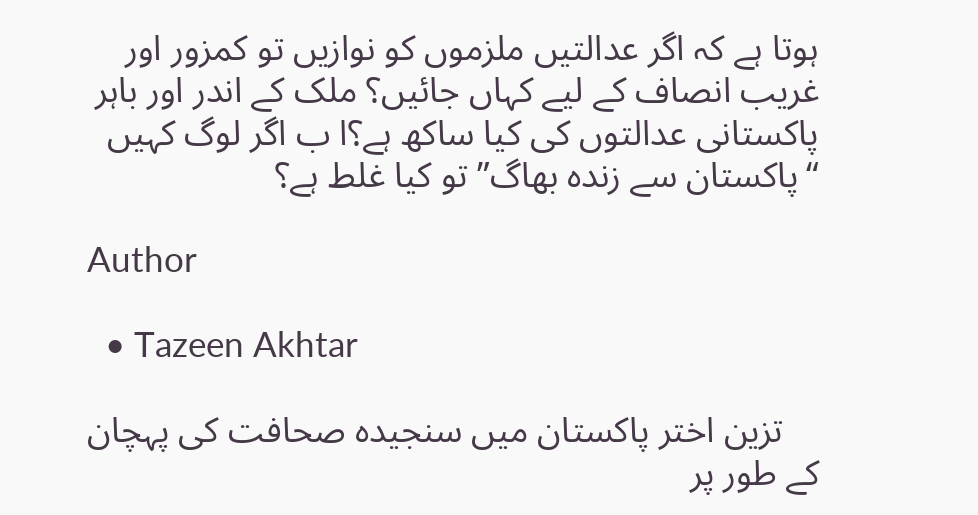ہوتا ہے کہ اگر عدالتیں ملزموں کو نوازیں تو کمزور اور غریب انصاف کے لیے کہاں جائیں؟ ملک کے اندر اور باہر پاکستانی عدالتوں کی کیا ساکھ ہے؟ا ب اگر لوگ کہیں “پاکستان سے زندہ بھاگ” تو کیا غلط ہے؟

Author

  • Tazeen Akhtar

    تزین اختر پاکستان میں سنجیدہ صحافت کی پہچان کے طور پر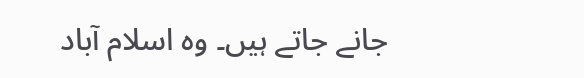جانے جاتے ہیں۔ وہ اسلام آباد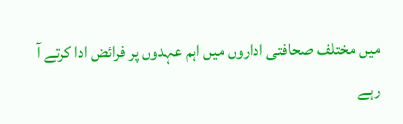میں مختلف صحافتی اداروں میں اہم عہدوں پر فرائض ادا کرتے آ رہے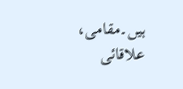ہیں۔مقامی، علاقائی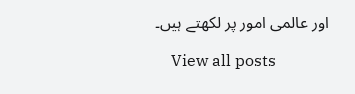اور عالمی امور پر لکھتے ہیں۔

    View all posts